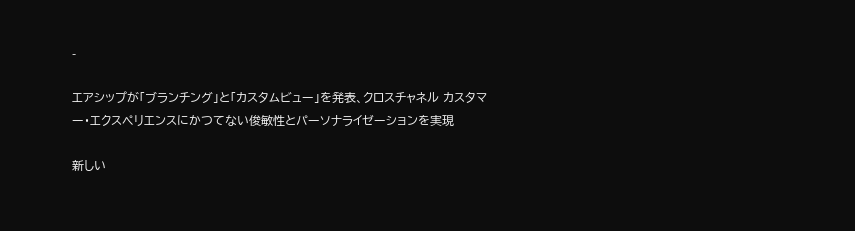-

エアシップが「ブランチング」と「カスタムビュー」を発表、クロスチャネル カスタマー・エクスペリエンスにかつてない俊敏性とパーソナライゼーションを実現

新しい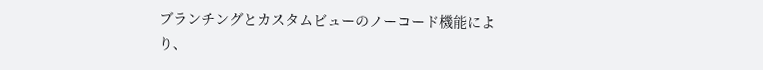ブランチングとカスタムビューのノーコード機能により、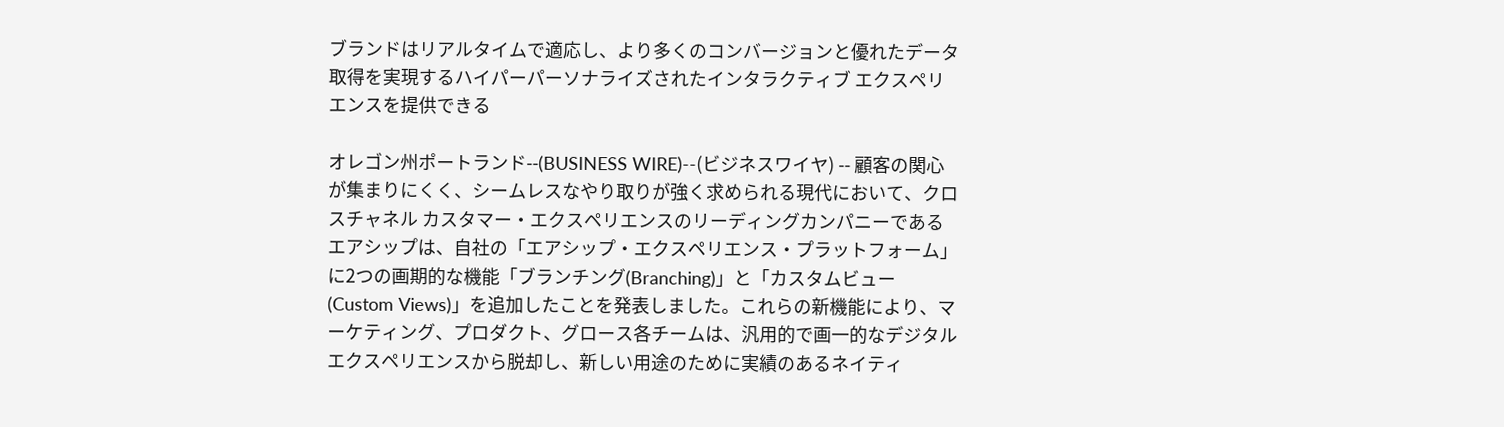ブランドはリアルタイムで適応し、より多くのコンバージョンと優れたデータ取得を実現するハイパーパーソナライズされたインタラクティブ エクスペリエンスを提供できる

オレゴン州ポートランド--(BUSINESS WIRE)--(ビジネスワイヤ) -- 顧客の関心が集まりにくく、シームレスなやり取りが強く求められる現代において、クロスチャネル カスタマー・エクスペリエンスのリーディングカンパニーであるエアシップは、自社の「エアシップ・エクスペリエンス・プラットフォーム」に2つの画期的な機能「ブランチング(Branching)」と「カスタムビュー(Custom Views)」を追加したことを発表しました。これらの新機能により、マーケティング、プロダクト、グロース各チームは、汎用的で画一的なデジタル エクスペリエンスから脱却し、新しい用途のために実績のあるネイティ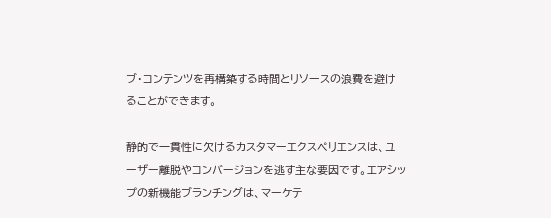ブ・コンテンツを再構築する時間とリソースの浪費を避けることができます。

静的で一貫性に欠けるカスタマーエクスペリエンスは、ユーザー離脱やコンバージョンを逃す主な要因です。エアシップの新機能ブランチングは、マーケテ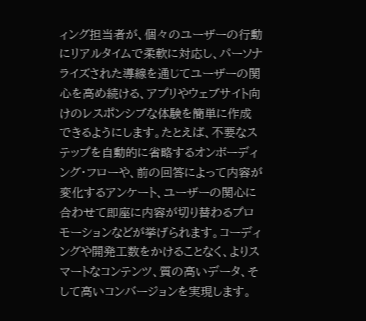ィング担当者が、個々のユーザーの行動にリアルタイムで柔軟に対応し、パーソナライズされた導線を通じてユーザーの関心を高め続ける、アプリやウェブサイト向けのレスポンシブな体験を簡単に作成できるようにします。たとえば、不要なステップを自動的に省略するオンボーディング・フローや、前の回答によって内容が変化するアンケート、ユーザーの関心に合わせて即座に内容が切り替わるプロモーションなどが挙げられます。コーディングや開発工数をかけることなく、よりスマートなコンテンツ、質の高いデータ、そして高いコンバージョンを実現します。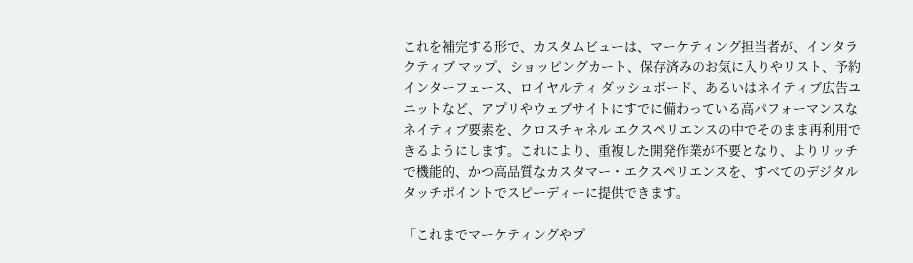これを補完する形で、カスタムビューは、マーケティング担当者が、インタラクティブ マップ、ショッピングカート、保存済みのお気に入りやリスト、予約インターフェース、ロイヤルティ ダッシュボード、あるいはネイティブ広告ユニットなど、アプリやウェブサイトにすでに備わっている高パフォーマンスなネイティブ要素を、クロスチャネル エクスペリエンスの中でそのまま再利用できるようにします。これにより、重複した開発作業が不要となり、よりリッチで機能的、かつ高品質なカスタマー・エクスペリエンスを、すべてのデジタル タッチポイントでスピーディーに提供できます。

「これまでマーケティングやプ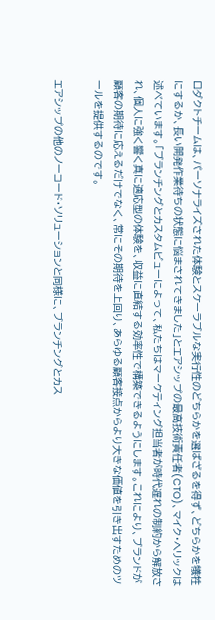ロダクトチームは、パーソナライズされた体験とスケーラブルな実行性のどちらかを選ばざるを得ず、どちらかを犠牲にするか、長い開発作業待ちの状態に悩まされてきました」とエアシップの最高技術責任者(CTO)、マイク・ヘリックは述べています。「ブランチングとカスタムビューによって、私たちはマーケティング担当者が時代遅れの制約から解放され、個人に強く響く真に適応型の体験を、収益に直結する効率性で構築できるようにします。これにより、ブランドが顧客の期待に応えるだけでなく、常にその期待を上回り、あらゆる顧客接点からより大きな価値を引き出すためのツールを提供するのです。

エアシップの他のノーコード・ソリューションと同様に、ブランチングとカス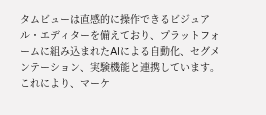タムビューは直感的に操作できるビジュアル・エディターを備えており、プラットフォームに組み込まれたAIによる自動化、セグメンテーション、実験機能と連携しています。これにより、マーケ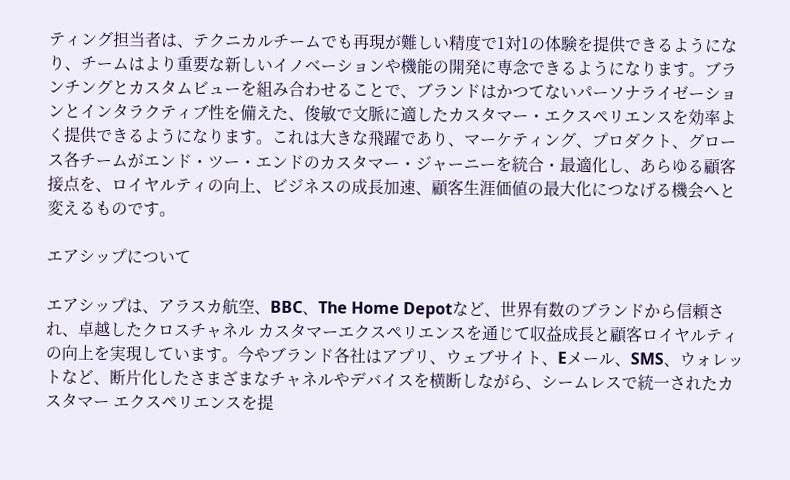ティング担当者は、テクニカルチームでも再現が難しい精度で1対1の体験を提供できるようになり、チームはより重要な新しいイノベーションや機能の開発に専念できるようになります。ブランチングとカスタムビューを組み合わせることで、ブランドはかつてないパーソナライゼーションとインタラクティブ性を備えた、俊敏で文脈に適したカスタマー・エクスペリエンスを効率よく提供できるようになります。これは大きな飛躍であり、マーケティング、プロダクト、グロース各チームがエンド・ツー・エンドのカスタマー・ジャーニーを統合・最適化し、あらゆる顧客接点を、ロイヤルティの向上、ビジネスの成長加速、顧客生涯価値の最大化につなげる機会へと変えるものです。

エアシップについて

エアシップは、アラスカ航空、BBC、The Home Depotなど、世界有数のブランドから信頼され、卓越したクロスチャネル カスタマーエクスペリエンスを通じて収益成長と顧客ロイヤルティの向上を実現しています。今やブランド各社はアプリ、ウェブサイト、Eメール、SMS、ウォレットなど、断片化したさまざまなチャネルやデバイスを横断しながら、シームレスで統一されたカスタマー エクスペリエンスを提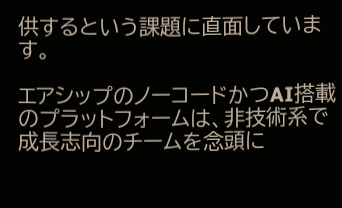供するという課題に直面しています。

エアシップのノーコードかつAI搭載のプラットフォームは、非技術系で成長志向のチームを念頭に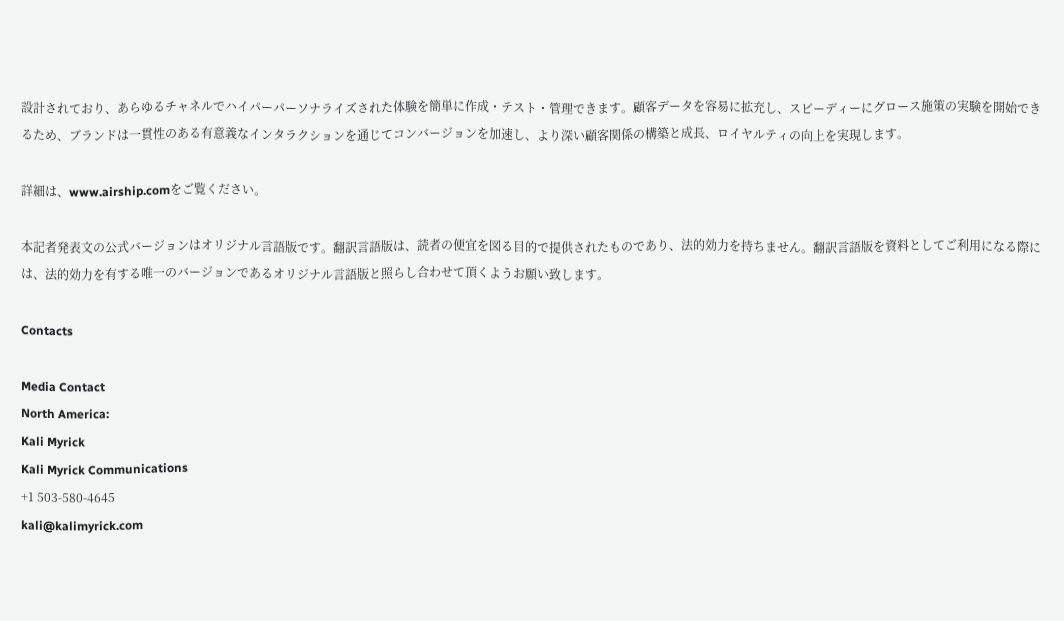設計されており、あらゆるチャネルでハイパーパーソナライズされた体験を簡単に作成・テスト・管理できます。顧客データを容易に拡充し、スピーディーにグロース施策の実験を開始できるため、ブランドは一貫性のある有意義なインタラクションを通じてコンバージョンを加速し、より深い顧客関係の構築と成長、ロイヤルティの向上を実現します。

詳細は、www.airship.comをご覧ください。

本記者発表文の公式バージョンはオリジナル言語版です。翻訳言語版は、読者の便宜を図る目的で提供されたものであり、法的効力を持ちません。翻訳言語版を資料としてご利用になる際には、法的効力を有する唯一のバージョンであるオリジナル言語版と照らし合わせて頂くようお願い致します。

Contacts

Media Contact
North America:
Kali Myrick
Kali Myrick Communications
+1 503-580-4645
kali@kalimyrick.com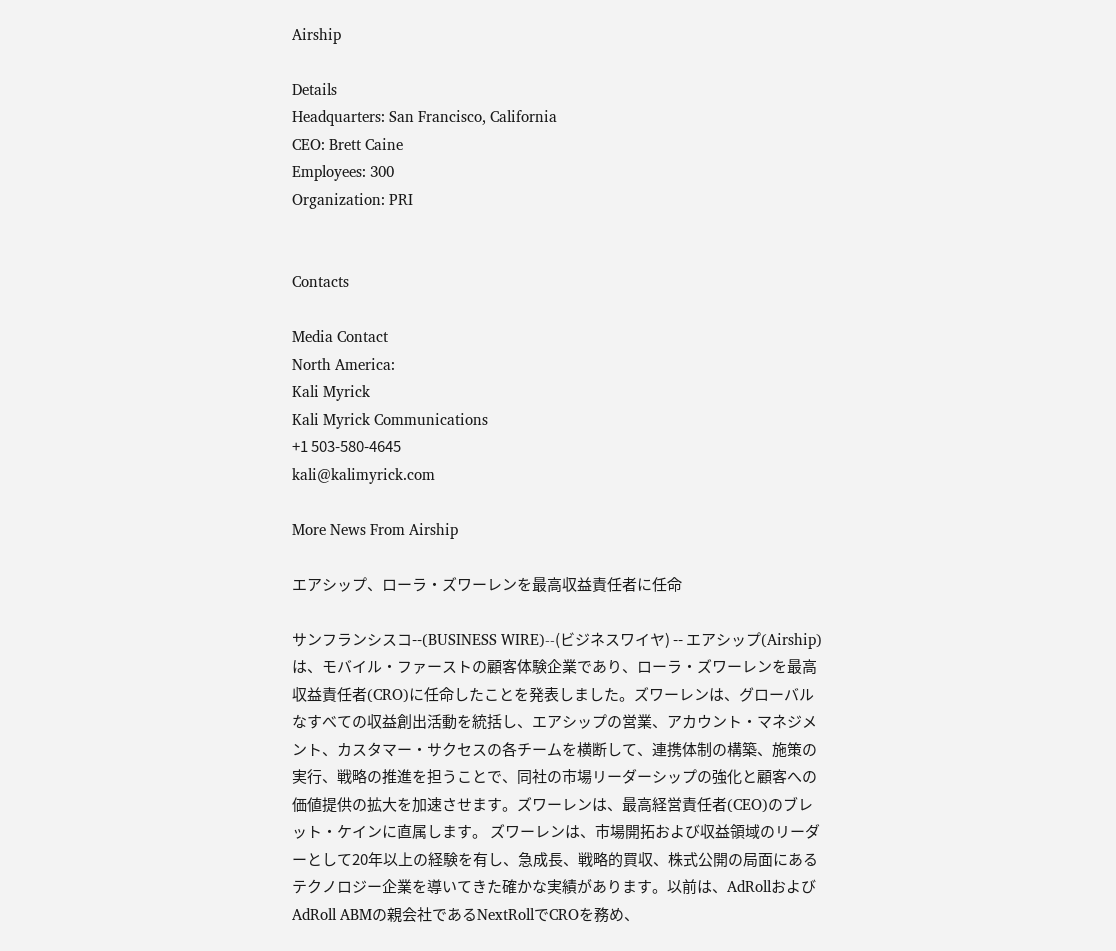Airship

Details
Headquarters: San Francisco, California
CEO: Brett Caine
Employees: 300
Organization: PRI


Contacts

Media Contact
North America:
Kali Myrick
Kali Myrick Communications
+1 503-580-4645
kali@kalimyrick.com

More News From Airship

エアシップ、ローラ・ズワーレンを最高収益責任者に任命

サンフランシスコ--(BUSINESS WIRE)--(ビジネスワイヤ) -- エアシップ(Airship)は、モバイル・ファーストの顧客体験企業であり、ローラ・ズワーレンを最高収益責任者(CRO)に任命したことを発表しました。ズワーレンは、グローバルなすべての収益創出活動を統括し、エアシップの営業、アカウント・マネジメント、カスタマー・サクセスの各チームを横断して、連携体制の構築、施策の実行、戦略の推進を担うことで、同社の市場リーダーシップの強化と顧客への価値提供の拡大を加速させます。ズワーレンは、最高経営責任者(CEO)のブレット・ケインに直属します。 ズワーレンは、市場開拓および収益領域のリーダーとして20年以上の経験を有し、急成長、戦略的買収、株式公開の局面にあるテクノロジー企業を導いてきた確かな実績があります。以前は、AdRollおよびAdRoll ABMの親会社であるNextRollでCROを務め、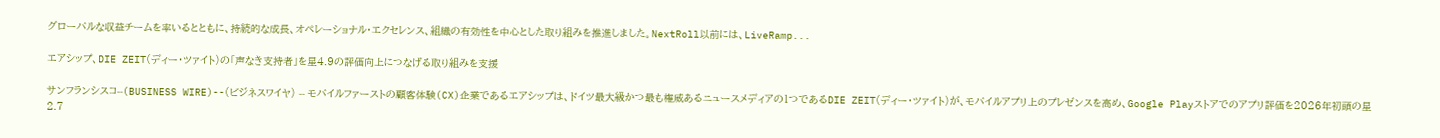グローバルな収益チームを率いるとともに、持続的な成長、オペレーショナル・エクセレンス、組織の有効性を中心とした取り組みを推進しました。NextRoll以前には、LiveRamp...

エアシップ、DIE ZEIT(ディー・ツァイト)の「声なき支持者」を星4.9の評価向上につなげる取り組みを支援

サンフランシスコ--(BUSINESS WIRE)--(ビジネスワイヤ) -- モバイルファーストの顧客体験(CX)企業であるエアシップは、ドイツ最大級かつ最も権威あるニュースメディアの1つであるDIE ZEIT(ディー・ツァイト)が、モバイルアプリ上のプレゼンスを高め、Google Playストアでのアプリ評価を2026年初頭の星2.7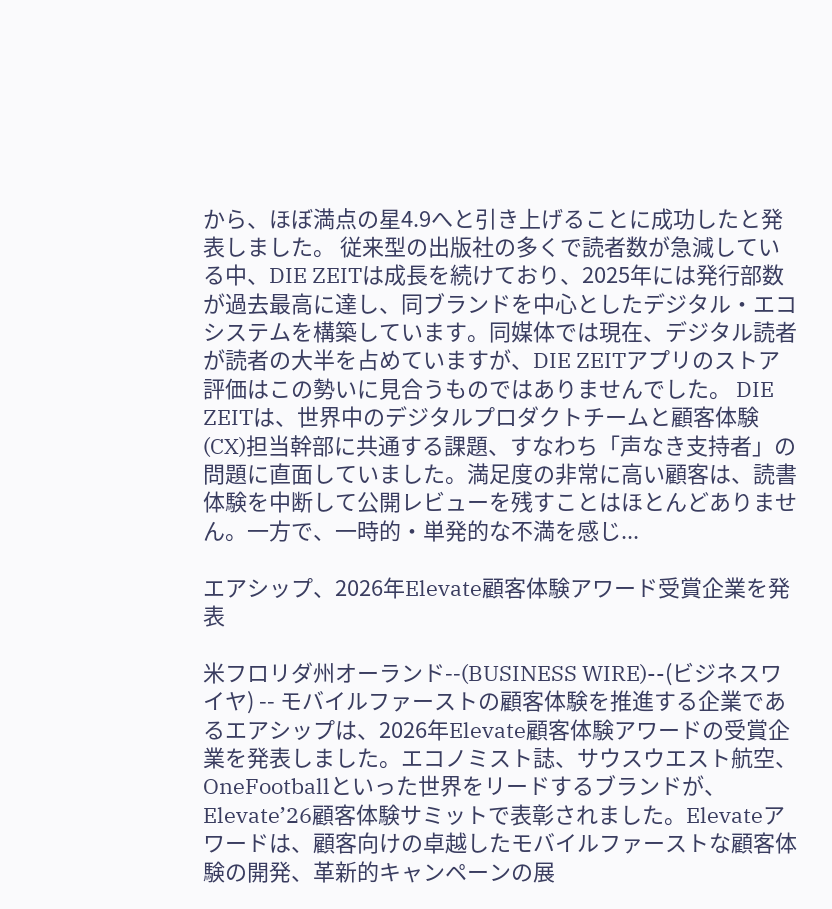から、ほぼ満点の星4.9へと引き上げることに成功したと発表しました。 従来型の出版社の多くで読者数が急減している中、DIE ZEITは成長を続けており、2025年には発行部数が過去最高に達し、同ブランドを中心としたデジタル・エコシステムを構築しています。同媒体では現在、デジタル読者が読者の大半を占めていますが、DIE ZEITアプリのストア評価はこの勢いに見合うものではありませんでした。 DIE ZEITは、世界中のデジタルプロダクトチームと顧客体験(CX)担当幹部に共通する課題、すなわち「声なき支持者」の問題に直面していました。満足度の非常に高い顧客は、読書体験を中断して公開レビューを残すことはほとんどありません。一方で、一時的・単発的な不満を感じ...

エアシップ、2026年Elevate顧客体験アワード受賞企業を発表

米フロリダ州オーランド--(BUSINESS WIRE)--(ビジネスワイヤ) -- モバイルファーストの顧客体験を推進する企業であるエアシップは、2026年Elevate顧客体験アワードの受賞企業を発表しました。エコノミスト誌、サウスウエスト航空、OneFootballといった世界をリードするブランドが、Elevate’26顧客体験サミットで表彰されました。Elevateアワードは、顧客向けの卓越したモバイルファーストな顧客体験の開発、革新的キャンペーンの展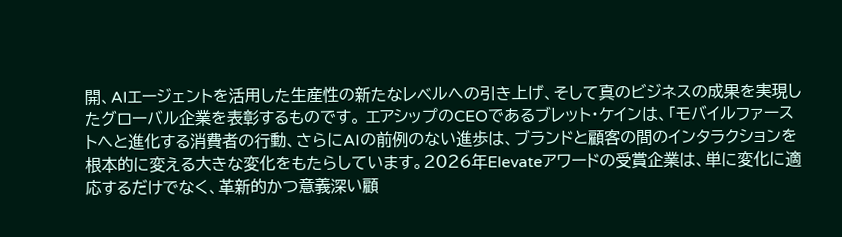開、AIエージェントを活用した生産性の新たなレベルへの引き上げ、そして真のビジネスの成果を実現したグローバル企業を表彰するものです。 エアシップのCEOであるブレット・ケインは、「モバイルファーストへと進化する消費者の行動、さらにAIの前例のない進歩は、ブランドと顧客の間のインタラクションを根本的に変える大きな変化をもたらしています。2026年Elevateアワードの受賞企業は、単に変化に適応するだけでなく、革新的かつ意義深い顧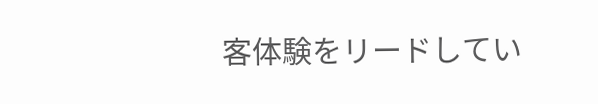客体験をリードしてい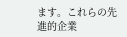ます。これらの先進的企業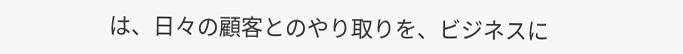は、日々の顧客とのやり取りを、ビジネスに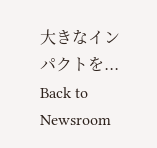大きなインパクトを...
Back to Newsroom